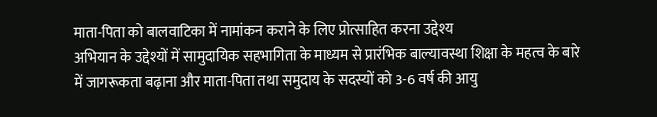माता-पिता को बालवाटिका में नामांकन कराने के लिए प्रोत्साहित करना उद्देश्य
अभियान के उद्देश्यों में सामुदायिक सहभागिता के माध्यम से प्रारंभिक बाल्यावस्था शिक्षा के महत्व के बारे में जागरूकता बढ़ाना और माता-पिता तथा समुदाय के सदस्यों को 3-6 वर्ष की आयु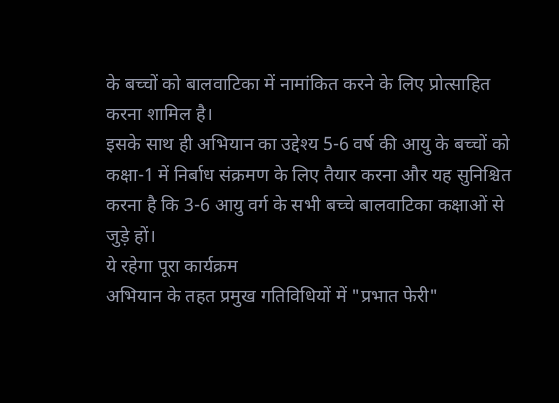के बच्चों को बालवाटिका में नामांकित करने के लिए प्रोत्साहित करना शामिल है।
इसके साथ ही अभियान का उद्देश्य 5-6 वर्ष की आयु के बच्चों को कक्षा-1 में निर्बाध संक्रमण के लिए तैयार करना और यह सुनिश्चित करना है कि 3-6 आयु वर्ग के सभी बच्चे बालवाटिका कक्षाओं से जुड़े हों।
ये रहेगा पूरा कार्यक्रम
अभियान के तहत प्रमुख गतिविधियों में "प्रभात फेरी"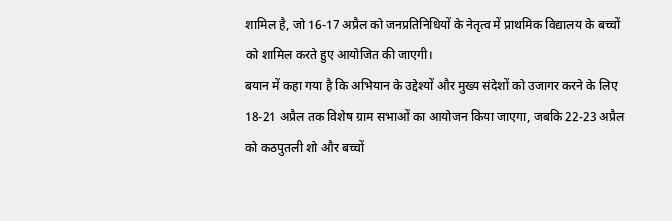शामिल है, जो 16-17 अप्रैल को जनप्रतिनिधियों के नेतृत्व में प्राथमिक विद्यालय के बच्चों को शामिल करते हुए आयोजित की जाएगी।
बयान में कहा गया है कि अभियान के उद्देश्यों और मुख्य संदेशों को उजागर करने के लिए 18-21 अप्रैल तक विशेष ग्राम सभाओं का आयोजन किया जाएगा, जबकि 22-23 अप्रैल को कठपुतली शो और बच्चों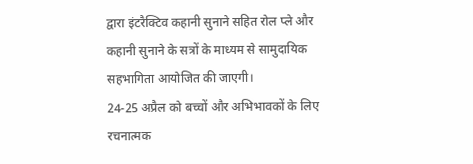द्वारा इंटरैक्टिव कहानी सुनाने सहित रोल प्ले और कहानी सुनाने के सत्रों के माध्यम से सामुदायिक सहभागिता आयोजित की जाएगी।
24-25 अप्रैल को बच्चों और अभिभावकों के लिए रचनात्मक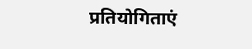प्रतियोगिताएं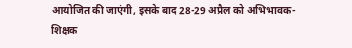आयोजित की जाएंगी, इसके बाद 28-29 अप्रैल को अभिभावक-शिक्षक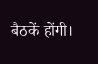बैठकें होंगी।